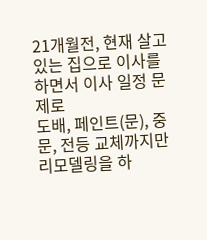21개월전, 현재 살고 있는 집으로 이사를 하면서 이사 일정 문제로
도배, 페인트(문), 중문, 전등 교체까지만 리모델링을 하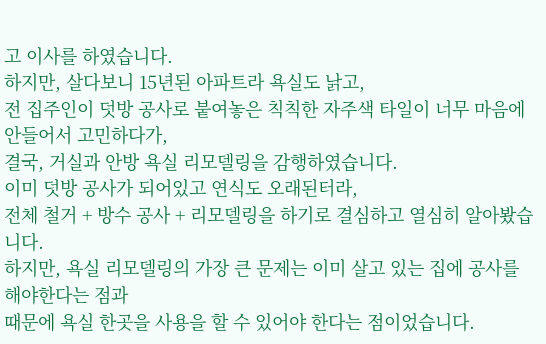고 이사를 하였습니다.
하지만, 살다보니 15년된 아파트라 욕실도 낡고,
전 집주인이 덧방 공사로 붙여놓은 칙칙한 자주색 타일이 너무 마음에 안들어서 고민하다가,
결국, 거실과 안방 욕실 리모델링을 감행하였습니다.
이미 덧방 공사가 되어있고 연식도 오래된터라,
전체 철거 + 방수 공사 + 리모델링을 하기로 결심하고 열심히 알아봤습니다.
하지만, 욕실 리모델링의 가장 큰 문제는 이미 살고 있는 집에 공사를 해야한다는 점과
때문에 욕실 한곳을 사용을 할 수 있어야 한다는 점이었습니다.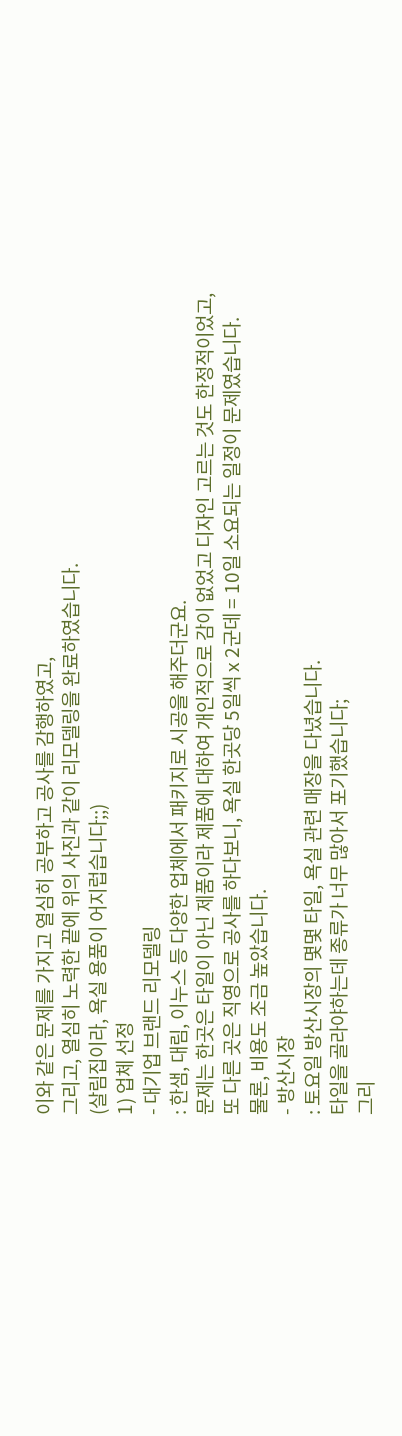이와 같은 문제를 가지고 열심히 공부하고 공사를 감행하였고,
그리고, 열심히 노력한 끝에 위의 사진과 같이 리모델링을 완료하였습니다.
(살림집이라, 욕실 용품이 어지럽습니다;;)
1) 업체 선정
- 대기업 브랜드 리모델링
: 한샘, 대림, 이누스 등 다양한 업체에서 패키지로 시공을 해주더군요.
문제는 한곳은 타일이 아닌 제품이라 제품에 대하여 개인적으로 감이 없었고 디자인 고르는 것도 한정적이었고,
또 다른 곳은 직영으로 공사를 하다보니, 욕실 한곳당 5일씩 x 2군데 = 10일 소요되는 일정이 문제였습니다.
물론, 비용도 조금 높았습니다.
- 방산시장
: 토요일 방산시장의 몇몇 타일, 욕실 관련 매장을 다녔습니다.
타일을 골라야하는데 종류가 너무 많아서 포기했습니다;
그리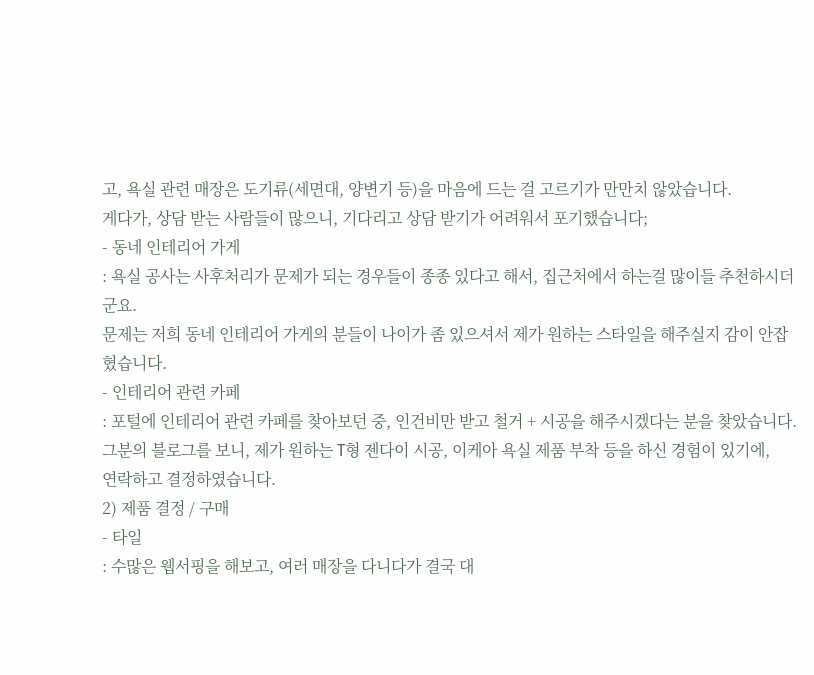고, 욕실 관련 매장은 도기류(세면대, 양변기 등)을 마음에 드는 걸 고르기가 만만치 않았습니다.
게다가, 상담 받는 사람들이 많으니, 기다리고 상담 받기가 어려워서 포기했습니다;
- 동네 인테리어 가게
: 욕실 공사는 사후처리가 문제가 되는 경우들이 종종 있다고 해서, 집근처에서 하는걸 많이들 추천하시더군요.
문제는 저희 동네 인테리어 가게의 분들이 나이가 좀 있으셔서 제가 원하는 스타일을 해주실지 감이 안잡혔습니다.
- 인테리어 관련 카페
: 포털에 인테리어 관련 카페를 찾아보던 중, 인건비만 받고 철거 + 시공을 해주시겠다는 분을 찾았습니다.
그분의 블로그를 보니, 제가 원하는 T형 젠다이 시공, 이케아 욕실 제품 부착 등을 하신 경험이 있기에,
연락하고 결정하였습니다.
2) 제품 결정 / 구매
- 타일
: 수많은 웹서핑을 해보고, 여러 매장을 다니다가 결국 대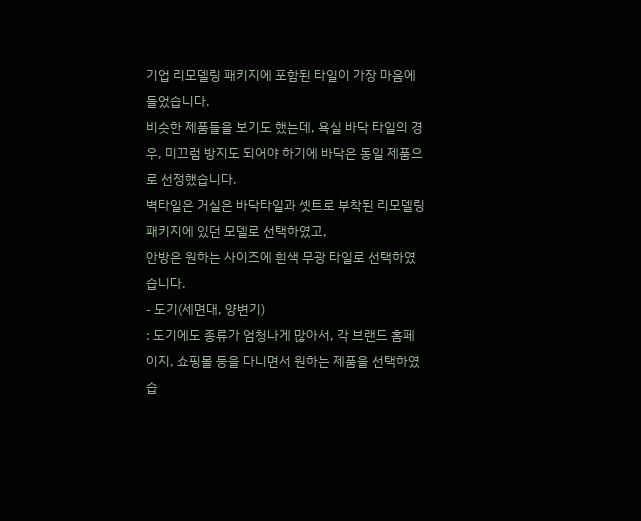기업 리모델링 패키지에 포함된 타일이 가장 마음에 들었습니다.
비슷한 제품들을 보기도 했는데, 욕실 바닥 타일의 경우, 미끄럼 방지도 되어야 하기에 바닥은 동일 제품으로 선정했습니다.
벽타일은 거실은 바닥타일과 셋트로 부착된 리모델링 패키지에 있던 모델로 선택하였고,
안방은 원하는 사이즈에 흰색 무광 타일로 선택하였습니다.
- 도기(세면대, 양변기)
: 도기에도 종류가 엄청나게 많아서, 각 브랜드 홈페이지, 쇼핑몰 등을 다니면서 원하는 제품을 선택하였습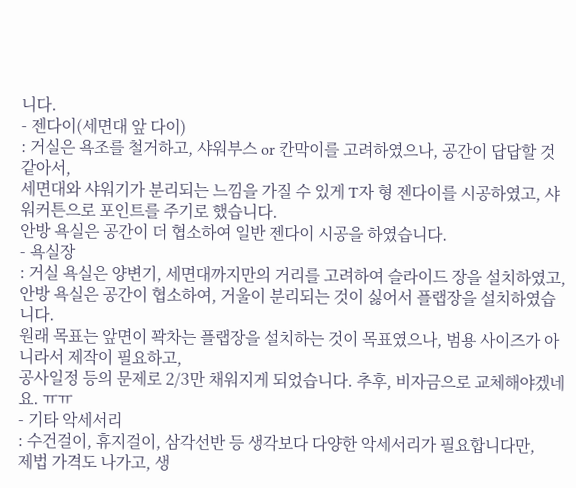니다.
- 젠다이(세면대 앞 다이)
: 거실은 욕조를 철거하고, 샤워부스 or 칸막이를 고려하였으나, 공간이 답답할 것 같아서,
세면대와 샤워기가 분리되는 느낌을 가질 수 있게 T자 형 젠다이를 시공하였고, 샤워커튼으로 포인트를 주기로 했습니다.
안방 욕실은 공간이 더 협소하여 일반 젠다이 시공을 하였습니다.
- 욕실장
: 거실 욕실은 양변기, 세면대까지만의 거리를 고려하여 슬라이드 장을 설치하였고,
안방 욕실은 공간이 협소하여, 거울이 분리되는 것이 싫어서 플랩장을 설치하였습니다.
원래 목표는 앞면이 꽉차는 플랩장을 설치하는 것이 목표였으나, 범용 사이즈가 아니라서 제작이 필요하고,
공사일정 등의 문제로 2/3만 채워지게 되었습니다. 추후, 비자금으로 교체해야겠네요. ㅠㅠ
- 기타 악세서리
: 수건걸이, 휴지걸이, 삼각선반 등 생각보다 다양한 악세서리가 필요합니다만,
제법 가격도 나가고, 생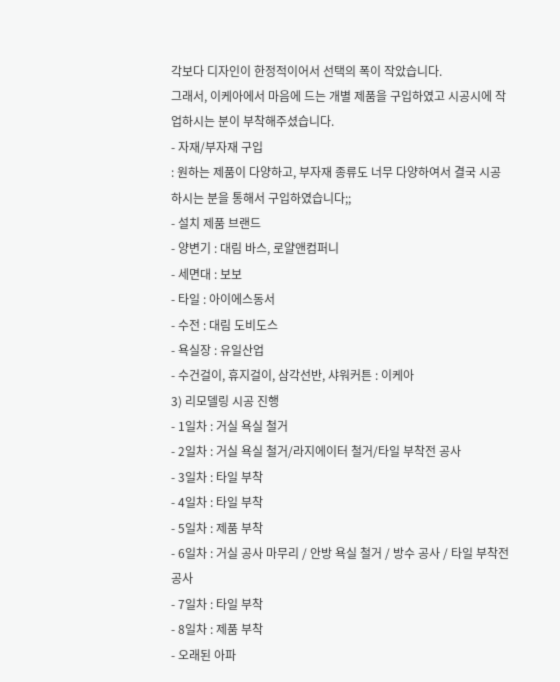각보다 디자인이 한정적이어서 선택의 폭이 작았습니다.
그래서, 이케아에서 마음에 드는 개별 제품을 구입하였고 시공시에 작업하시는 분이 부착해주셨습니다.
- 자재/부자재 구입
: 원하는 제품이 다양하고, 부자재 종류도 너무 다양하여서 결국 시공하시는 분을 통해서 구입하였습니다;;
- 설치 제품 브랜드
- 양변기 : 대림 바스, 로얄앤컴퍼니
- 세면대 : 보보
- 타일 : 아이에스동서
- 수전 : 대림 도비도스
- 욕실장 : 유일산업
- 수건걸이, 휴지걸이, 삼각선반, 샤워커튼 : 이케아
3) 리모델링 시공 진행
- 1일차 : 거실 욕실 철거
- 2일차 : 거실 욕실 철거/라지에이터 철거/타일 부착전 공사
- 3일차 : 타일 부착
- 4일차 : 타일 부착
- 5일차 : 제품 부착
- 6일차 : 거실 공사 마무리 / 안방 욕실 철거 / 방수 공사 / 타일 부착전 공사
- 7일차 : 타일 부착
- 8일차 : 제품 부착
- 오래된 아파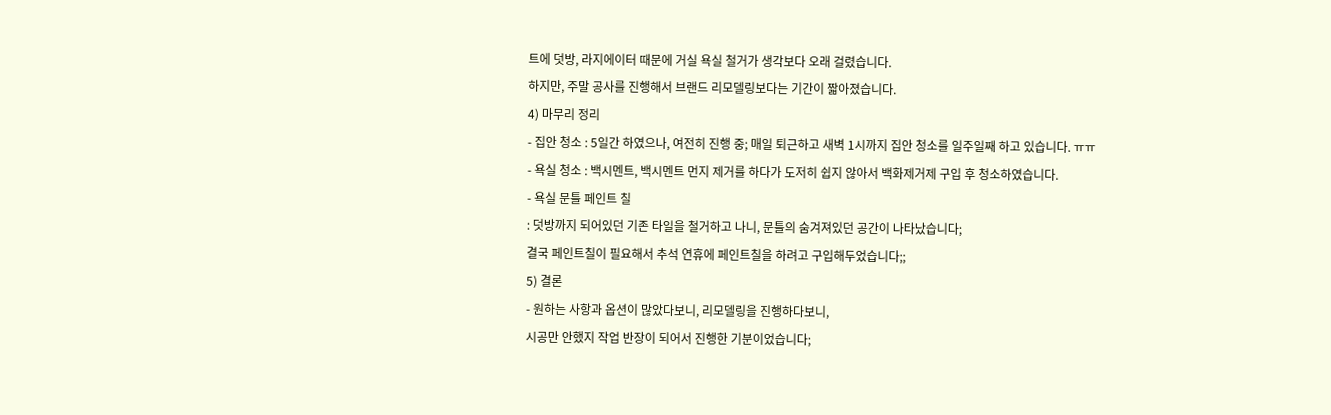트에 덧방, 라지에이터 때문에 거실 욕실 철거가 생각보다 오래 걸렸습니다.
하지만, 주말 공사를 진행해서 브랜드 리모델링보다는 기간이 짧아졌습니다.
4) 마무리 정리
- 집안 청소 : 5일간 하였으나, 여전히 진행 중; 매일 퇴근하고 새벽 1시까지 집안 청소를 일주일째 하고 있습니다. ㅠㅠ
- 욕실 청소 : 백시멘트, 백시멘트 먼지 제거를 하다가 도저히 쉽지 않아서 백화제거제 구입 후 청소하였습니다.
- 욕실 문틀 페인트 칠
: 덧방까지 되어있던 기존 타일을 철거하고 나니, 문틀의 숨겨져있던 공간이 나타났습니다;
결국 페인트칠이 필요해서 추석 연휴에 페인트칠을 하려고 구입해두었습니다;;
5) 결론
- 원하는 사항과 옵션이 많았다보니, 리모델링을 진행하다보니,
시공만 안했지 작업 반장이 되어서 진행한 기분이었습니다;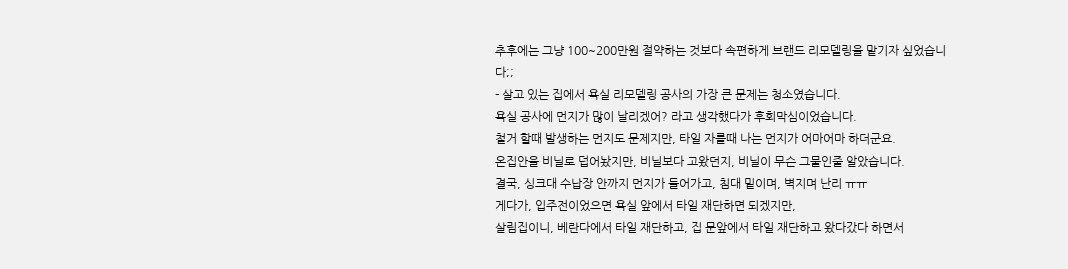추후에는 그냥 100~200만원 절약하는 것보다 속편하게 브랜드 리모델링을 맡기자 싶었습니다;;
- 살고 있는 집에서 욕실 리모델링 공사의 가장 큰 문제는 청소였습니다.
욕실 공사에 먼지가 많이 날리겠어? 라고 생각했다가 후회막심이었습니다.
철거 할때 발생하는 먼지도 문제지만, 타일 자를때 나는 먼지가 어마어마 하더군요.
온집안을 비닐로 덥어놨지만, 비닐보다 고왔던지, 비닐이 무슨 그물인줄 알았습니다.
결국, 싱크대 수납장 안까지 먼지가 들어가고, 침대 밑이며, 벽지며 난리 ㅠㅠ
게다가, 입주전이었으면 욕실 앞에서 타일 재단하면 되겠지만,
살림집이니, 베란다에서 타일 재단하고, 집 문앞에서 타일 재단하고 왔다갔다 하면서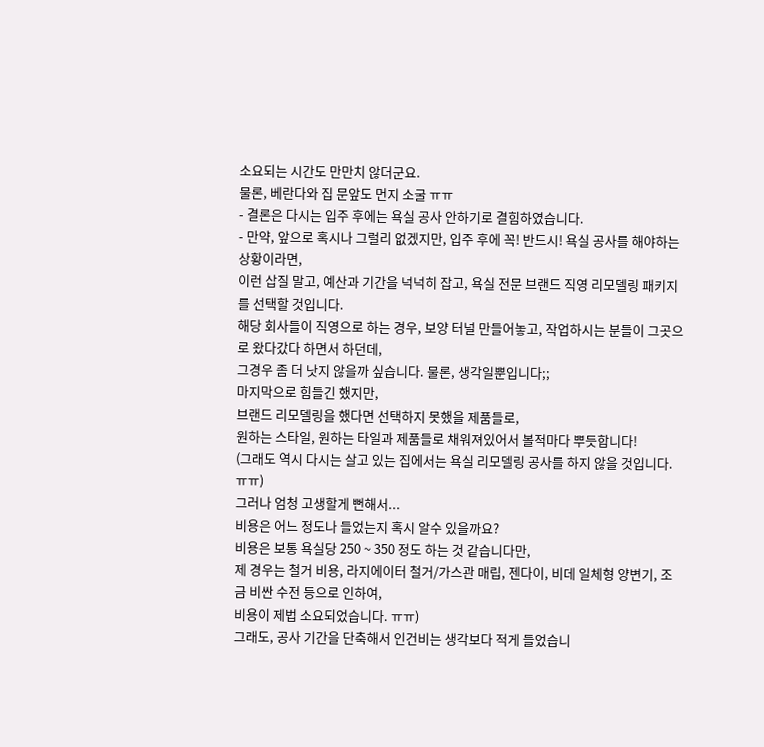소요되는 시간도 만만치 않더군요.
물론, 베란다와 집 문앞도 먼지 소굴 ㅠㅠ
- 결론은 다시는 입주 후에는 욕실 공사 안하기로 결힘하였습니다.
- 만약, 앞으로 혹시나 그럴리 없겠지만, 입주 후에 꼭! 반드시! 욕실 공사를 해야하는 상황이라면,
이런 삽질 말고, 예산과 기간을 넉넉히 잡고, 욕실 전문 브랜드 직영 리모델링 패키지를 선택할 것입니다.
해당 회사들이 직영으로 하는 경우, 보양 터널 만들어놓고, 작업하시는 분들이 그곳으로 왔다갔다 하면서 하던데,
그경우 좀 더 낫지 않을까 싶습니다. 물론, 생각일뿐입니다;;
마지막으로 힘들긴 했지만,
브랜드 리모델링을 했다면 선택하지 못했을 제품들로,
원하는 스타일, 원하는 타일과 제품들로 채워져있어서 볼적마다 뿌듯합니다!
(그래도 역시 다시는 살고 있는 집에서는 욕실 리모델링 공사를 하지 않을 것입니다. ㅠㅠ)
그러나 엄청 고생할게 뻔해서...
비용은 어느 정도나 들었는지 혹시 알수 있을까요?
비용은 보통 욕실당 250 ~ 350 정도 하는 것 같습니다만,
제 경우는 철거 비용, 라지에이터 철거/가스관 매립, 젠다이, 비데 일체형 양변기, 조금 비싼 수전 등으로 인하여,
비용이 제법 소요되었습니다. ㅠㅠ)
그래도, 공사 기간을 단축해서 인건비는 생각보다 적게 들었습니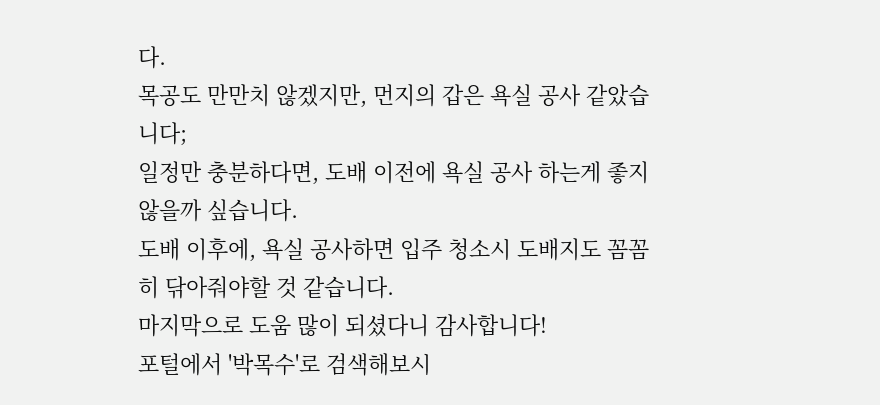다.
목공도 만만치 않겠지만, 먼지의 갑은 욕실 공사 같았습니다;
일정만 충분하다면, 도배 이전에 욕실 공사 하는게 좋지 않을까 싶습니다.
도배 이후에, 욕실 공사하면 입주 청소시 도배지도 꼼꼼히 닦아줘야할 것 같습니다.
마지막으로 도움 많이 되셨다니 감사합니다!
포털에서 '박목수'로 검색해보시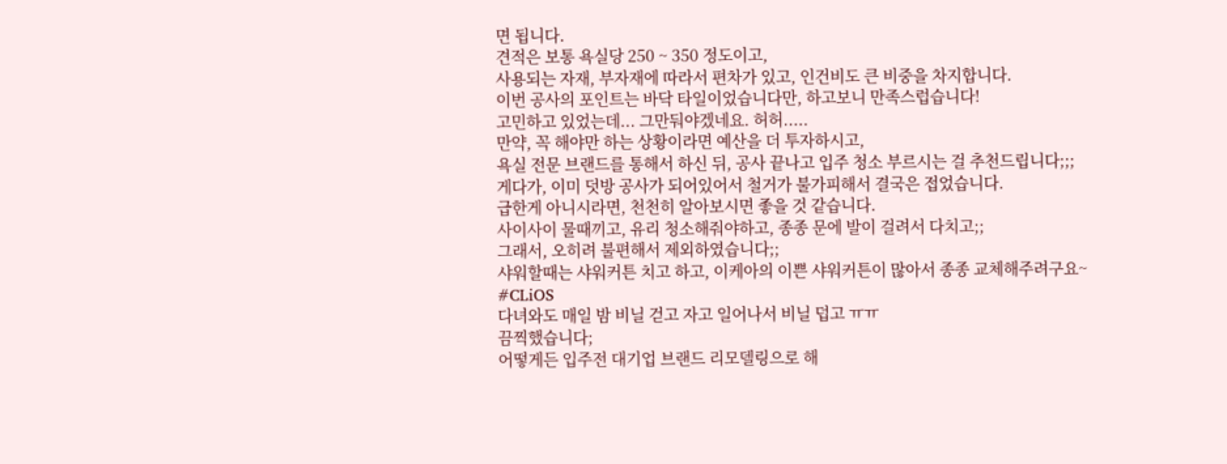면 됩니다.
견적은 보통 욕실당 250 ~ 350 정도이고,
사용되는 자재, 부자재에 따라서 편차가 있고, 인건비도 큰 비중을 차지합니다.
이번 공사의 포인트는 바닥 타일이었습니다만, 하고보니 만족스럽습니다!
고민하고 있었는데... 그만둬야겠네요. 허허.....
만약, 꼭 해야만 하는 상황이라면 예산을 더 투자하시고,
욕실 전문 브랜드를 통해서 하신 뒤, 공사 끝나고 입주 청소 부르시는 걸 추천드립니다;;;
게다가, 이미 덧방 공사가 되어있어서 철거가 불가피해서 결국은 접었습니다.
급한게 아니시라면, 천천히 알아보시면 좋을 것 같습니다.
사이사이 물때끼고, 유리 청소해줘야하고, 종종 문에 발이 걸려서 다치고;;
그래서, 오히려 불편해서 제외하였습니다;;
샤워할때는 샤워커튼 치고 하고, 이케아의 이쁜 샤워커튼이 많아서 종종 교체해주려구요~
#CLiOS
다녀와도 매일 밤 비닐 걷고 자고 일어나서 비닐 덥고 ㅠㅠ
끔찍했습니다;
어떻게든 입주전 대기업 브랜드 리모델링으로 해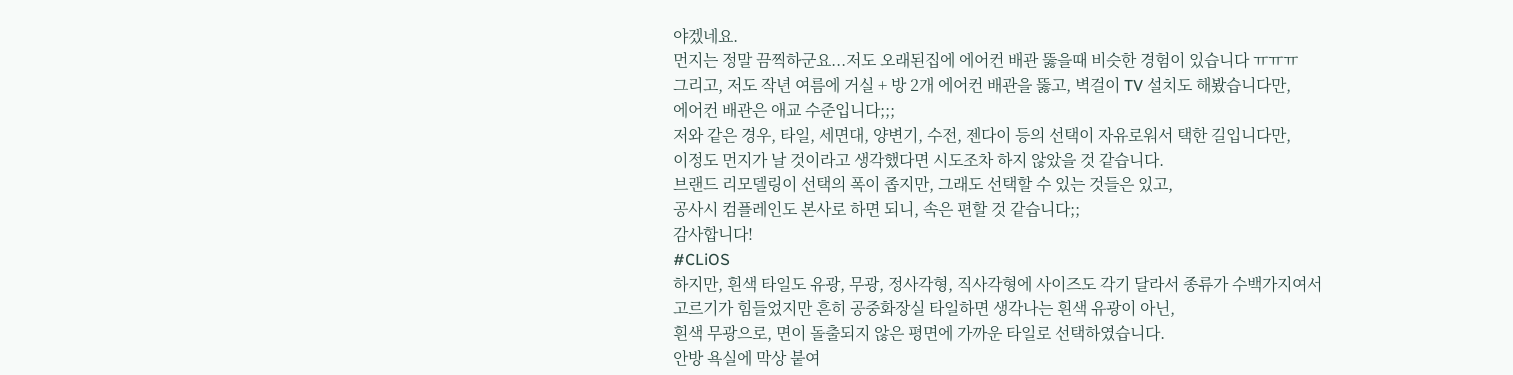야겠네요.
먼지는 정말 끔찍하군요...저도 오래된집에 에어컨 배관 뚫을때 비슷한 경험이 있습니다 ㅠㅠㅠ
그리고, 저도 작년 여름에 거실 + 방 2개 에어컨 배관을 뚫고, 벽걸이 TV 설치도 해봤습니다만,
에어컨 배관은 애교 수준입니다;;;
저와 같은 경우, 타일, 세면대, 양변기, 수전, 젠다이 등의 선택이 자유로워서 택한 길입니다만,
이정도 먼지가 날 것이라고 생각했다면 시도조차 하지 않았을 것 같습니다.
브랜드 리모델링이 선택의 폭이 좁지만, 그래도 선택할 수 있는 것들은 있고,
공사시 컴플레인도 본사로 하면 되니, 속은 편할 것 같습니다;;
감사합니다!
#CLiOS
하지만, 흰색 타일도 유광, 무광, 정사각형, 직사각형에 사이즈도 각기 달라서 종류가 수백가지여서
고르기가 힘들었지만 흔히 공중화장실 타일하면 생각나는 흰색 유광이 아닌,
흰색 무광으로, 면이 돌출되지 않은 평면에 가까운 타일로 선택하였습니다.
안방 욕실에 막상 붙여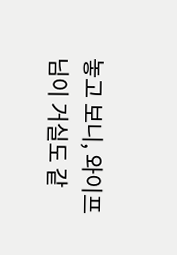놓고 보니, 와이프님이 거실도 같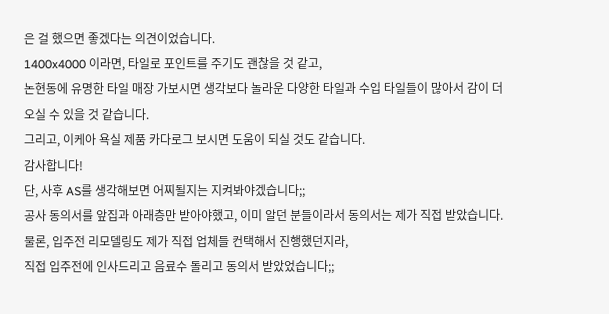은 걸 했으면 좋겠다는 의견이었습니다.
1400x4000 이라면, 타일로 포인트를 주기도 괜찮을 것 같고,
논현동에 유명한 타일 매장 가보시면 생각보다 놀라운 다양한 타일과 수입 타일들이 많아서 감이 더 오실 수 있을 것 같습니다.
그리고, 이케아 욕실 제품 카다로그 보시면 도움이 되실 것도 같습니다.
감사합니다!
단, 사후 AS를 생각해보면 어찌될지는 지켜봐야겠습니다;;
공사 동의서를 앞집과 아래층만 받아야했고, 이미 알던 분들이라서 동의서는 제가 직접 받았습니다.
물론, 입주전 리모델링도 제가 직접 업체들 컨택해서 진행했던지라,
직접 입주전에 인사드리고 음료수 돌리고 동의서 받았었습니다;;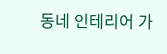동네 인테리어 가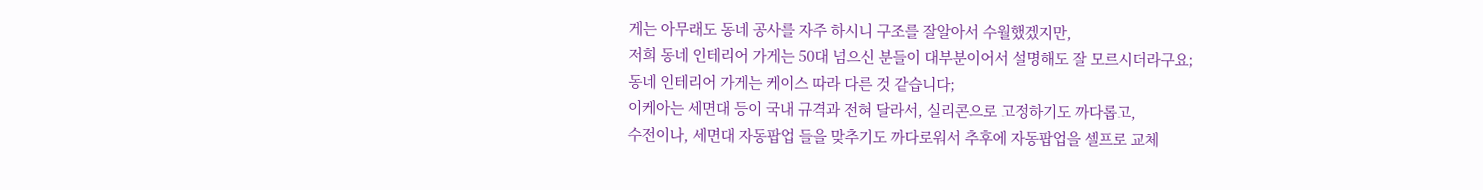게는 아무래도 동네 공사를 자주 하시니 구조를 잘알아서 수월했겠지만,
저희 동네 인테리어 가게는 50대 넘으신 분들이 대부분이어서 설명해도 잘 모르시더라구요;
동네 인테리어 가게는 케이스 따라 다른 것 같습니다;
이케아는 세면대 등이 국내 규격과 전혀 달라서, 실리콘으로 고정하기도 까다롭고,
수전이나, 세면대 자동팝업 들을 맞추기도 까다로워서 추후에 자동팝업을 셀프로 교체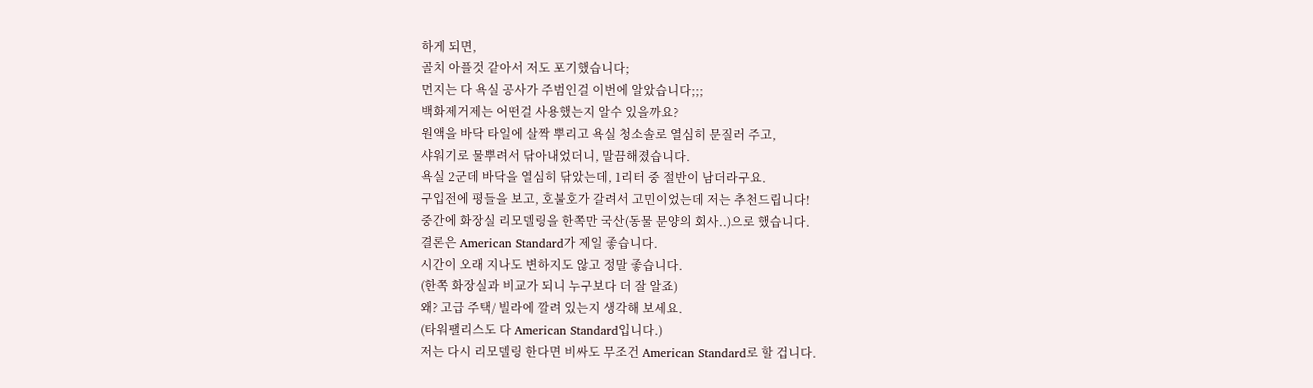하게 되면,
골치 아플것 같아서 저도 포기했습니다;
먼지는 다 욕실 공사가 주범인걸 이번에 알았습니다;;;
백화제거제는 어떤걸 사용했는지 알수 있을까요?
원액을 바닥 타일에 살짝 뿌리고 욕실 청소솔로 열심히 문질러 주고,
샤워기로 물뿌려서 닦아내었더니, 말끔해졌습니다.
욕실 2군데 바닥을 열심히 닦았는데, 1리터 중 절반이 남더라구요.
구입전에 평들을 보고, 호불호가 갈려서 고민이었는데 저는 추천드립니다!
중간에 화장실 리모델링을 한쪽만 국산(동물 문양의 회사..)으로 했습니다.
결론은 American Standard가 제일 좋습니다.
시간이 오래 지나도 변하지도 않고 정말 좋습니다.
(한쪽 화장실과 비교가 되니 누구보다 더 잘 알죠)
왜? 고급 주택/ 빌라에 깔려 있는지 생각해 보세요.
(타워팰리스도 다 American Standard입니다.)
저는 다시 리모델링 한다면 비싸도 무조건 American Standard로 할 겁니다.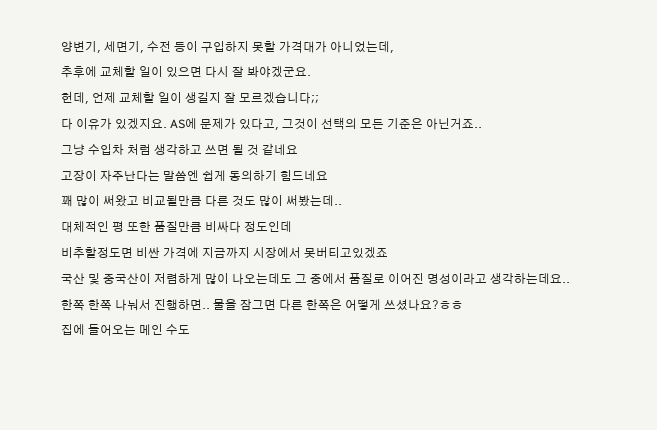양변기, 세면기, 수전 등이 구입하지 못할 가격대가 아니었는데,
추후에 교체할 일이 있으면 다시 잘 봐야겠군요.
헌데, 언제 교체할 일이 생길지 잘 모르겠습니다;;
다 이유가 있겠지요. AS에 문제가 있다고, 그것이 선택의 모든 기준은 아닌거죠..
그냥 수입차 처럼 생각하고 쓰면 될 것 같네요
고장이 자주난다는 말씀엔 쉽게 동의하기 힘드네요
꽤 많이 써왔고 비교될만큼 다른 것도 많이 써봤는데..
대체적인 평 또한 품질만큼 비싸다 정도인데
비추할정도면 비싼 가격에 지금까지 시장에서 못버티고있겠죠
국산 및 중국산이 저렴하게 많이 나오는데도 그 중에서 품질로 이어진 명성이라고 생각하는데요..
한쪽 한쪽 나눠서 진행하면.. 물을 잠그면 다른 한쪽은 어떻게 쓰셨나요?ㅎㅎ
집에 들어오는 메인 수도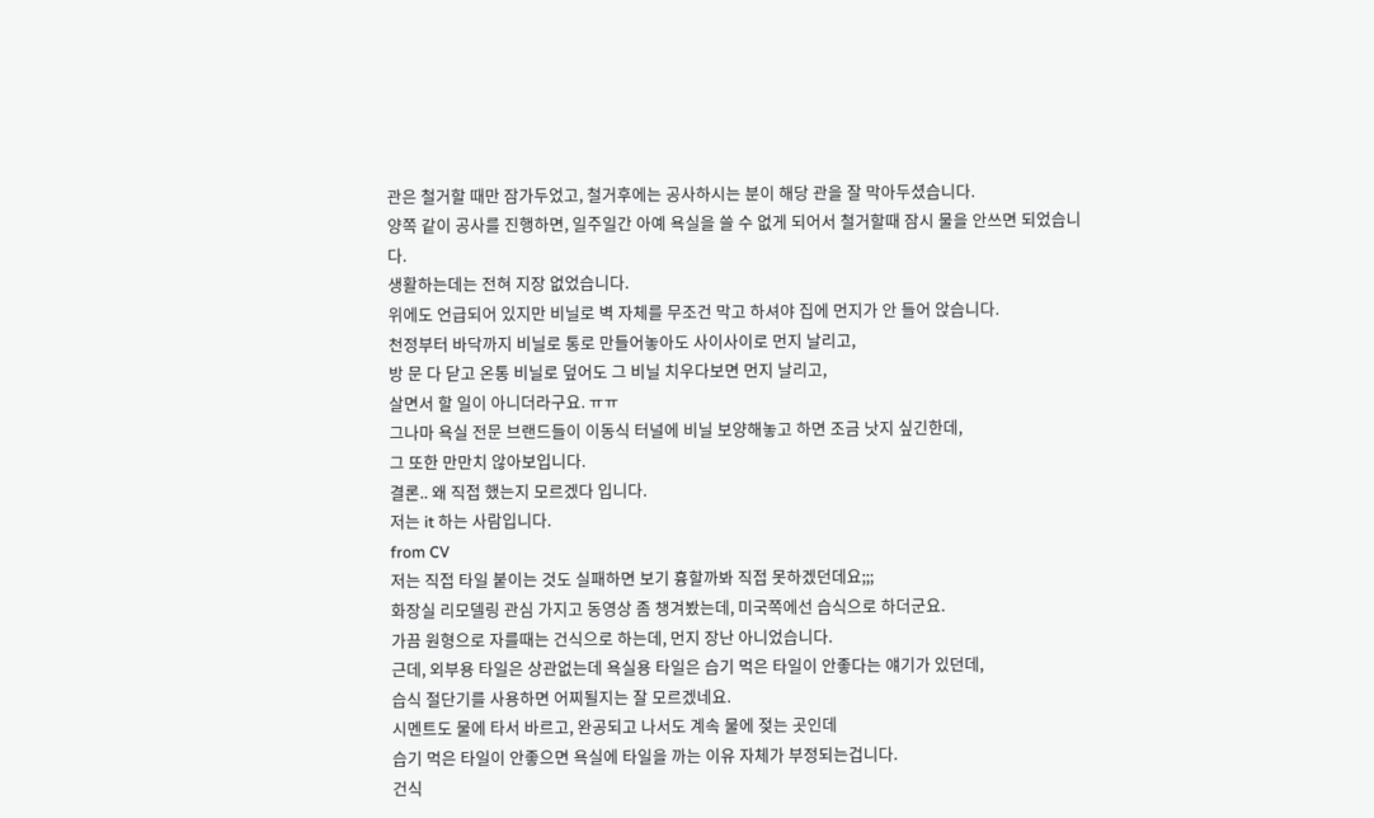관은 철거할 때만 잠가두었고, 철거후에는 공사하시는 분이 해당 관을 잘 막아두셨습니다.
양쪽 같이 공사를 진행하면, 일주일간 아예 욕실을 쓸 수 없게 되어서 철거할때 잠시 물을 안쓰면 되었습니다.
생활하는데는 전혀 지장 없었습니다.
위에도 언급되어 있지만 비닐로 벽 자체를 무조건 막고 하셔야 집에 먼지가 안 들어 앉습니다.
천정부터 바닥까지 비닐로 통로 만들어놓아도 사이사이로 먼지 날리고,
방 문 다 닫고 온통 비닐로 덮어도 그 비닐 치우다보면 먼지 날리고,
살면서 할 일이 아니더라구요. ㅠㅠ
그나마 욕실 전문 브랜드들이 이동식 터널에 비닐 보양해놓고 하면 조금 낫지 싶긴한데,
그 또한 만만치 않아보입니다.
결론.. 왜 직접 했는지 모르겠다 입니다.
저는 it 하는 사람입니다.
from CV
저는 직접 타일 붙이는 것도 실패하면 보기 흉할까봐 직접 못하겠던데요;;;
화장실 리모델링 관심 가지고 동영상 좀 챙겨봤는데, 미국쪽에선 습식으로 하더군요.
가끔 원형으로 자를때는 건식으로 하는데, 먼지 장난 아니었습니다.
근데, 외부용 타일은 상관없는데 욕실용 타일은 습기 먹은 타일이 안좋다는 얘기가 있던데,
습식 절단기를 사용하면 어찌될지는 잘 모르겠네요.
시멘트도 물에 타서 바르고, 완공되고 나서도 계속 물에 젖는 곳인데
습기 먹은 타일이 안좋으면 욕실에 타일을 까는 이유 자체가 부정되는겁니다.
건식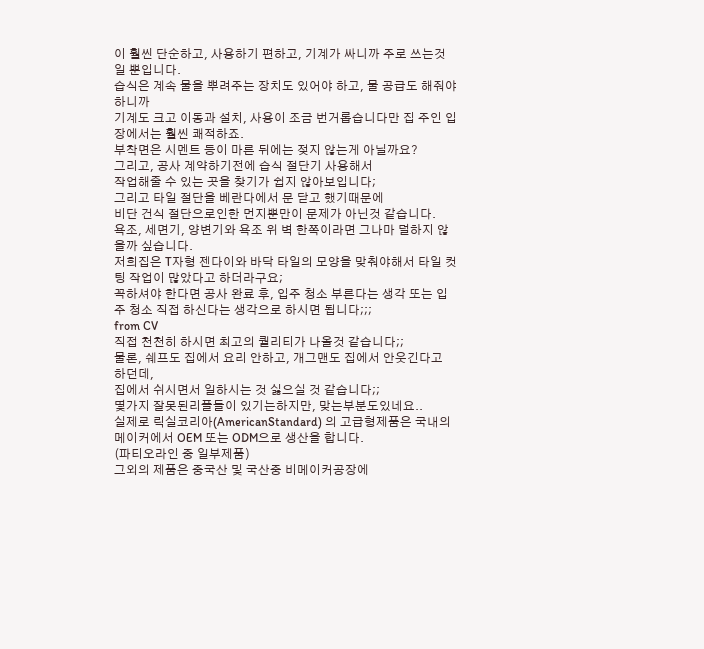이 훨씬 단순하고, 사용하기 편하고, 기계가 싸니까 주로 쓰는것일 뿐입니다.
습식은 계속 물을 뿌려주는 장치도 있어야 하고, 물 공급도 해줘야 하니까
기계도 크고 이동과 설치, 사용이 조금 번거롭습니다만 집 주인 입장에서는 훨씬 쾌적하죠.
부착면은 시멘트 등이 마른 뒤에는 젖지 않는게 아닐까요?
그리고, 공사 계약하기전에 습식 절단기 사용해서
작업해줄 수 있는 곳을 찾기가 쉽지 않아보입니다;
그리고 타일 절단을 베란다에서 문 닫고 했기때문에
비단 건식 절단으로인한 먼지뿐만이 문제가 아닌것 같습니다.
욕조, 세면기, 양변기와 욕조 위 벽 한쪽이라면 그나마 덜하지 않을까 싶습니다.
저희집은 T자형 젠다이와 바닥 타일의 모양을 맞춰야해서 타일 컷팅 작업이 많았다고 하더라구요;
꼭하셔야 한다면 공사 완료 후, 입주 청소 부른다는 생각 또는 입주 청소 직접 하신다는 생각으로 하시면 됩니다;;;
from CV
직접 천천히 하시면 최고의 퀄리티가 나올것 같습니다;;
물론, 쉐프도 집에서 요리 안하고, 개그맨도 집에서 안웃긴다고 하던데,
집에서 쉬시면서 일하시는 것 싫으실 것 같습니다;;
몇가지 잘못된리플들이 있기는하지만, 맞는부분도있네요..
실제로 릭실코리아(AmericanStandard) 의 고급형제품은 국내의 메이커에서 OEM 또는 ODM으로 생산을 합니다.
(파티오라인 중 일부제품)
그외의 제품은 중국산 및 국산중 비메이커공장에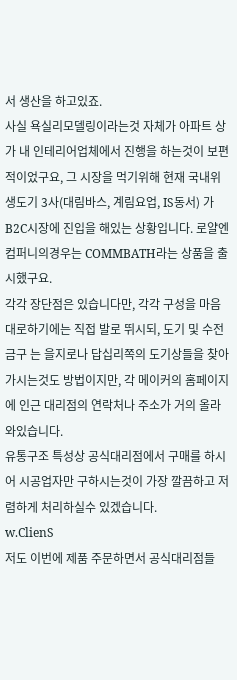서 생산을 하고있죠.
사실 욕실리모델링이라는것 자체가 아파트 상가 내 인테리어업체에서 진행을 하는것이 보편적이었구요, 그 시장을 먹기위해 현재 국내위생도기 3사(대림바스, 계림요업, IS동서) 가 B2C시장에 진입을 해있는 상황입니다. 로얄엔컴퍼니의경우는 COMMBATH라는 상품을 출시했구요.
각각 장단점은 있습니다만, 각각 구성을 마음대로하기에는 직접 발로 뛰시되, 도기 및 수전금구 는 을지로나 답십리쪽의 도기상들을 찾아가시는것도 방법이지만, 각 메이커의 홈페이지에 인근 대리점의 연락처나 주소가 거의 올라와있습니다.
유통구조 특성상 공식대리점에서 구매를 하시어 시공업자만 구하시는것이 가장 깔끔하고 저렴하게 처리하실수 있겠습니다.
w.ClienS
저도 이번에 제품 주문하면서 공식대리점들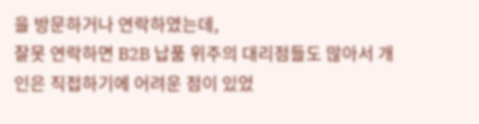을 방문하거나 연락하였는데,
잘못 연락하면 B2B 납품 위주의 대리점들도 많아서 개인은 직접하기에 어려운 점이 있었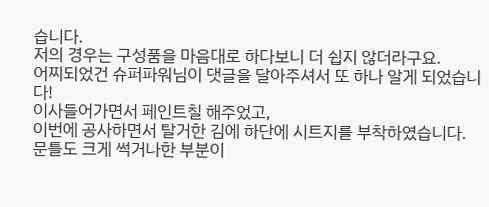습니다.
저의 경우는 구성품을 마음대로 하다보니 더 쉽지 않더라구요.
어찌되었건 슈퍼파워님이 댓글을 달아주셔서 또 하나 알게 되었습니다!
이사들어가면서 페인트칠 해주었고,
이번에 공사하면서 탈거한 김에 하단에 시트지를 부착하였습니다.
문틀도 크게 썩거나한 부분이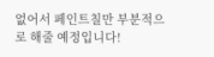없어서 페인트칠만 부분적으로 해줄 예정입니다!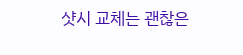샷시 교체는 괜찮은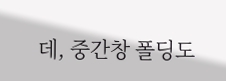데, 중간창 폴딩도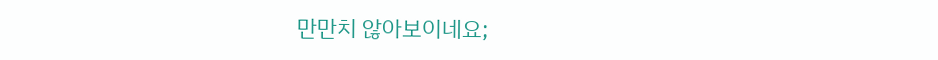만만치 않아보이네요;